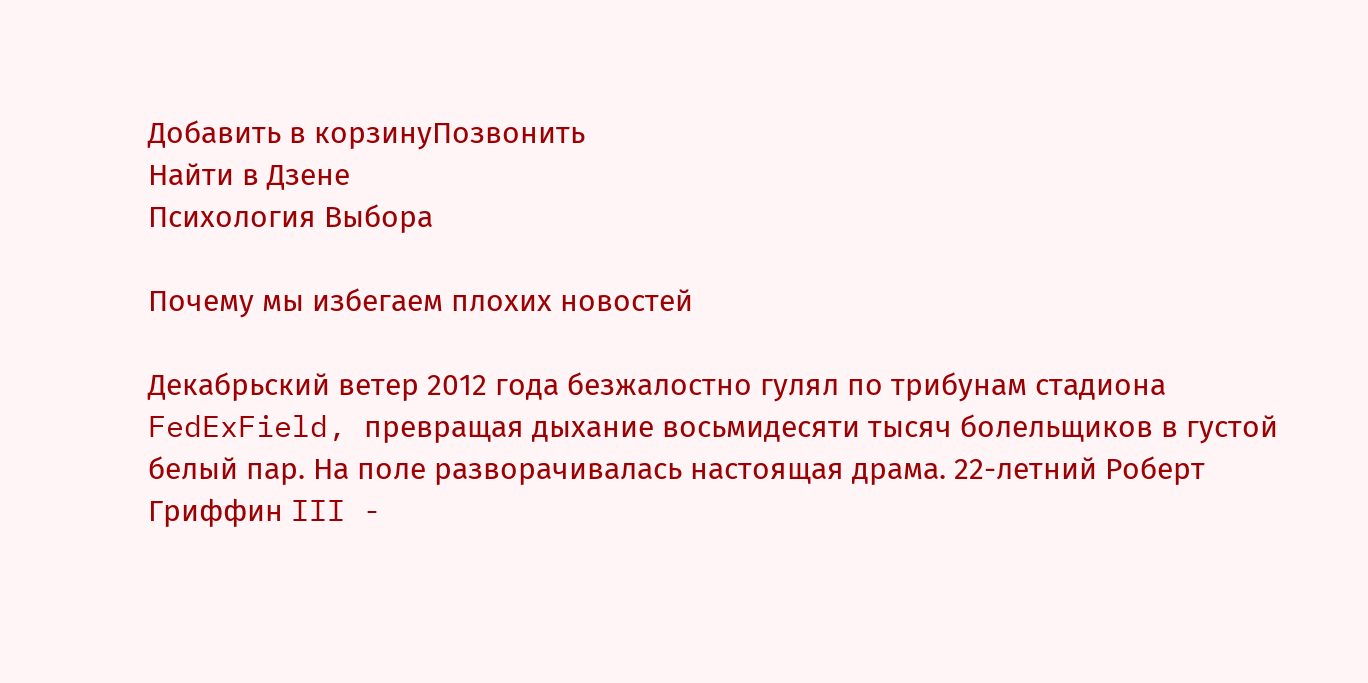Добавить в корзинуПозвонить
Найти в Дзене
Психология Выбора

Почему мы избегаем плохих новостей

Декабрьский ветер 2012 года безжалостно гулял по трибунам стадиона FedExField, превращая дыхание восьмидесяти тысяч болельщиков в густой белый пар. На поле разворачивалась настоящая драма. 22-летний Роберт Гриффин III -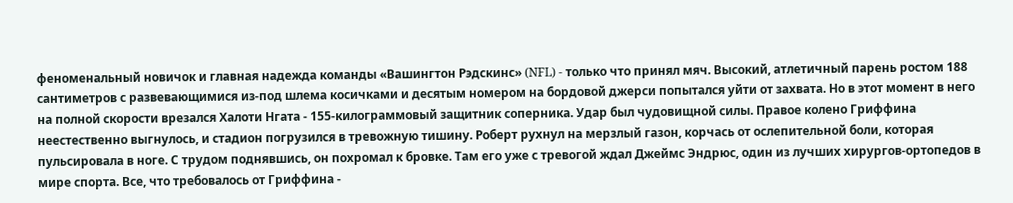феноменальный новичок и главная надежда команды «Вашингтон Рэдскинс» (NFL) - только что принял мяч. Высокий, атлетичный парень ростом 188 сантиметров с развевающимися из-под шлема косичками и десятым номером на бордовой джерси попытался уйти от захвата. Но в этот момент в него на полной скорости врезался Халоти Нгата - 155-килограммовый защитник соперника. Удар был чудовищной силы. Правое колено Гриффина неестественно выгнулось, и стадион погрузился в тревожную тишину. Роберт рухнул на мерзлый газон, корчась от ослепительной боли, которая пульсировала в ноге. С трудом поднявшись, он похромал к бровке. Там его уже с тревогой ждал Джеймс Эндрюс, один из лучших хирургов-ортопедов в мире спорта. Все, что требовалось от Гриффина -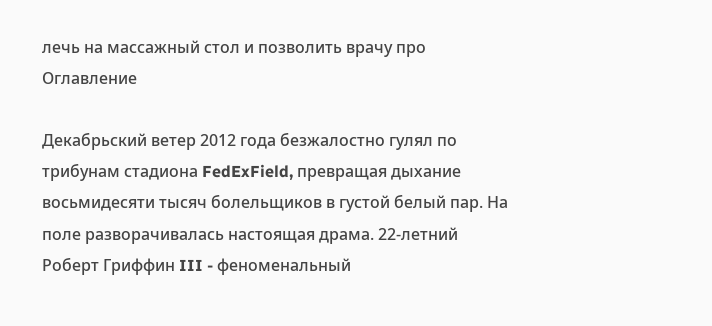лечь на массажный стол и позволить врачу про
Оглавление

Декабрьский ветер 2012 года безжалостно гулял по трибунам стадиона FedExField, превращая дыхание восьмидесяти тысяч болельщиков в густой белый пар. На поле разворачивалась настоящая драма. 22-летний Роберт Гриффин III - феноменальный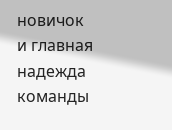новичок и главная надежда команды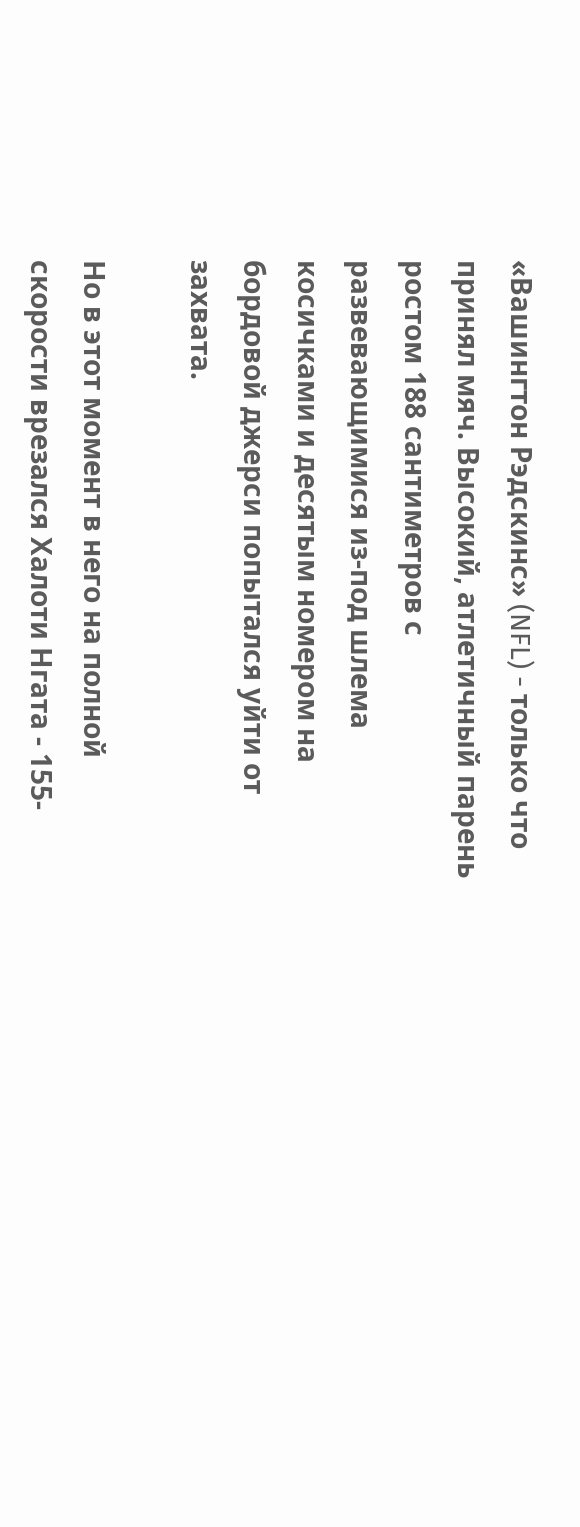«Вашингтон Рэдскинс» (NFL) - только что принял мяч. Высокий, атлетичный парень ростом 188 сантиметров с развевающимися из-под шлема косичками и десятым номером на бордовой джерси попытался уйти от захвата.

Но в этот момент в него на полной скорости врезался Халоти Нгата - 155-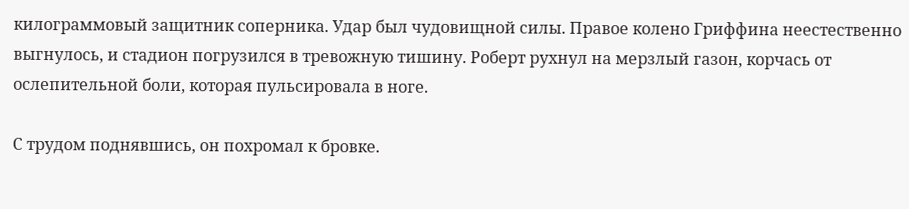килограммовый защитник соперника. Удар был чудовищной силы. Правое колено Гриффина неестественно выгнулось, и стадион погрузился в тревожную тишину. Роберт рухнул на мерзлый газон, корчась от ослепительной боли, которая пульсировала в ноге.

С трудом поднявшись, он похромал к бровке.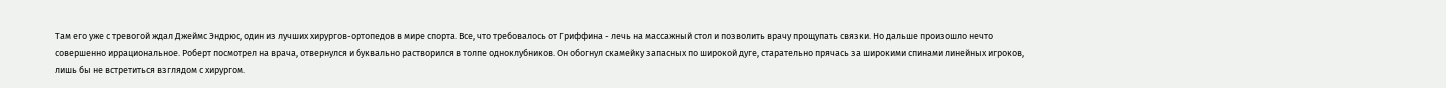Там его уже с тревогой ждал Джеймс Эндрюс, один из лучших хирургов-ортопедов в мире спорта. Все, что требовалось от Гриффина - лечь на массажный стол и позволить врачу прощупать связки. Но дальше произошло нечто совершенно иррациональное. Роберт посмотрел на врача, отвернулся и буквально растворился в толпе одноклубников. Он обогнул скамейку запасных по широкой дуге, старательно прячась за широкими спинами линейных игроков, лишь бы не встретиться взглядом с хирургом.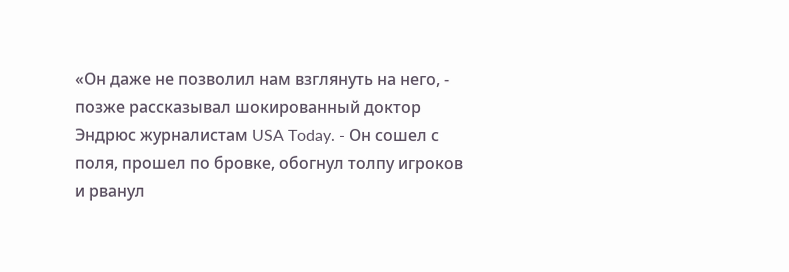«Он даже не позволил нам взглянуть на него, - позже рассказывал шокированный доктор Эндрюс журналистам USA Today. - Он сошел с поля, прошел по бровке, обогнул толпу игроков и рванул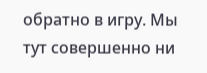обратно в игру. Мы тут совершенно ни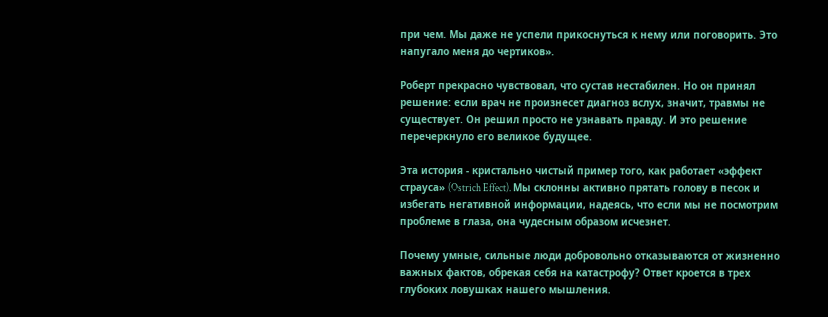при чем. Мы даже не успели прикоснуться к нему или поговорить. Это напугало меня до чертиков».

Роберт прекрасно чувствовал, что сустав нестабилен. Но он принял решение: если врач не произнесет диагноз вслух, значит, травмы не существует. Он решил просто не узнавать правду. И это решение перечеркнуло его великое будущее.

Эта история - кристально чистый пример того, как работает «эффект страуса» (Ostrich Effect). Мы склонны активно прятать голову в песок и избегать негативной информации, надеясь, что если мы не посмотрим проблеме в глаза, она чудесным образом исчезнет.

Почему умные, сильные люди добровольно отказываются от жизненно важных фактов, обрекая себя на катастрофу? Ответ кроется в трех глубоких ловушках нашего мышления.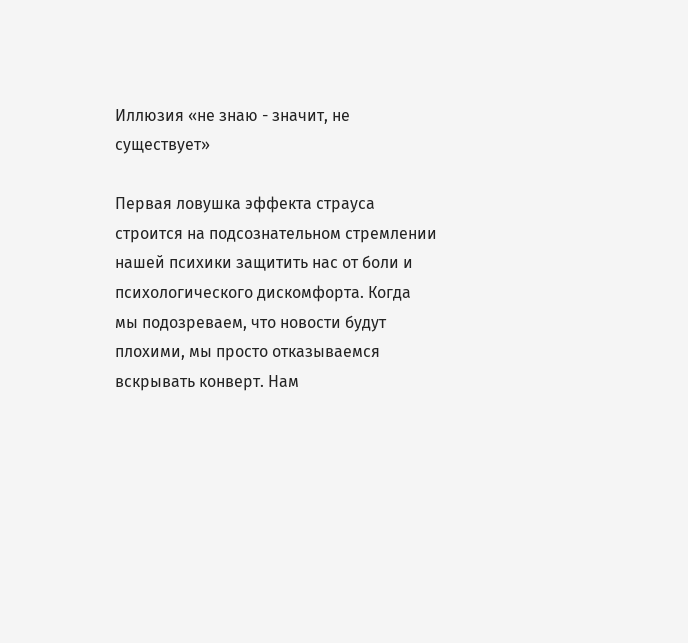Иллюзия «не знаю - значит, не существует»

Первая ловушка эффекта страуса строится на подсознательном стремлении нашей психики защитить нас от боли и психологического дискомфорта. Когда мы подозреваем, что новости будут плохими, мы просто отказываемся вскрывать конверт. Нам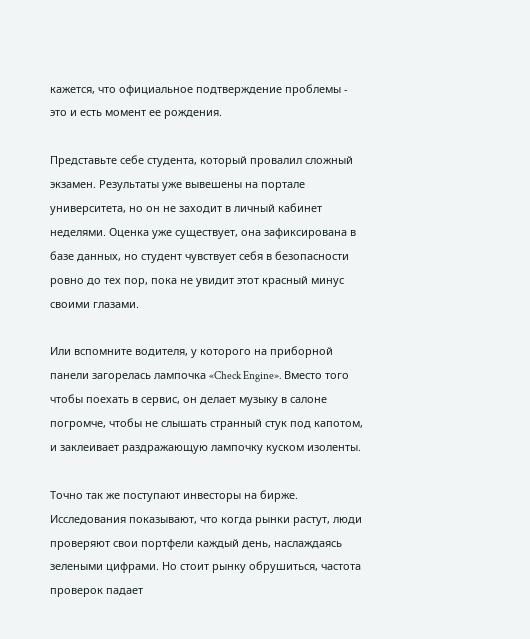кажется, что официальное подтверждение проблемы - это и есть момент ее рождения.

Представьте себе студента, который провалил сложный экзамен. Результаты уже вывешены на портале университета, но он не заходит в личный кабинет неделями. Оценка уже существует, она зафиксирована в базе данных, но студент чувствует себя в безопасности ровно до тех пор, пока не увидит этот красный минус своими глазами.

Или вспомните водителя, у которого на приборной панели загорелась лампочка «Check Engine». Вместо того чтобы поехать в сервис, он делает музыку в салоне погромче, чтобы не слышать странный стук под капотом, и заклеивает раздражающую лампочку куском изоленты.

Точно так же поступают инвесторы на бирже. Исследования показывают, что когда рынки растут, люди проверяют свои портфели каждый день, наслаждаясь зелеными цифрами. Но стоит рынку обрушиться, частота проверок падает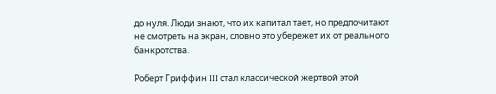до нуля. Люди знают, что их капитал тает, но предпочитают не смотреть на экран, словно это убережет их от реального банкротства.

Роберт Гриффин III стал классической жертвой этой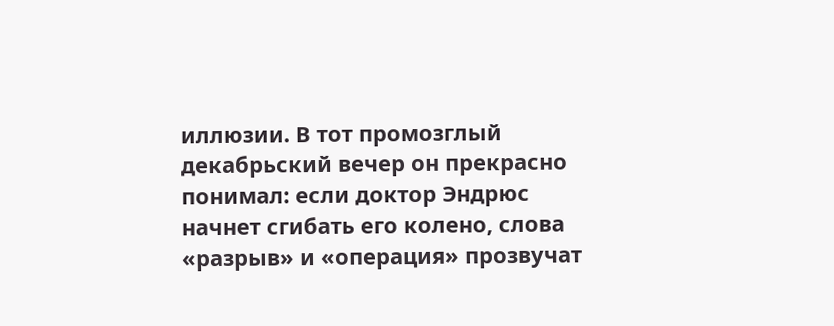иллюзии. В тот промозглый декабрьский вечер он прекрасно понимал: если доктор Эндрюс начнет сгибать его колено, слова «разрыв» и «операция» прозвучат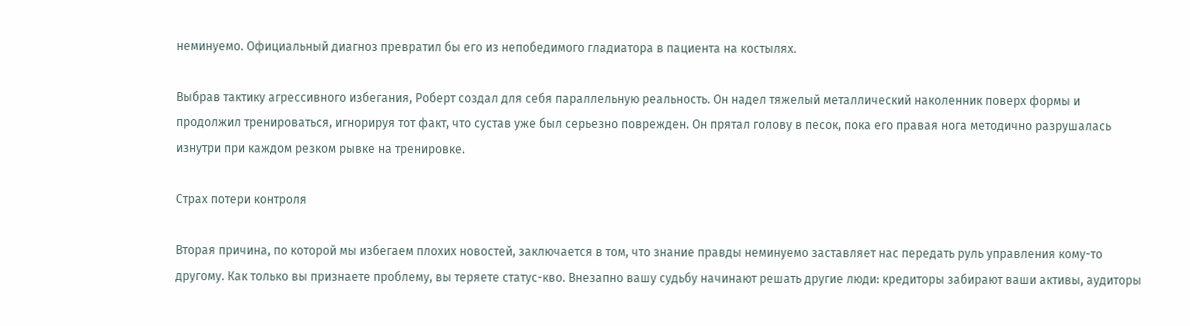неминуемо. Официальный диагноз превратил бы его из непобедимого гладиатора в пациента на костылях.

Выбрав тактику агрессивного избегания, Роберт создал для себя параллельную реальность. Он надел тяжелый металлический наколенник поверх формы и продолжил тренироваться, игнорируя тот факт, что сустав уже был серьезно поврежден. Он прятал голову в песок, пока его правая нога методично разрушалась изнутри при каждом резком рывке на тренировке.

Страх потери контроля

Вторая причина, по которой мы избегаем плохих новостей, заключается в том, что знание правды неминуемо заставляет нас передать руль управления кому-то другому. Как только вы признаете проблему, вы теряете статус-кво. Внезапно вашу судьбу начинают решать другие люди: кредиторы забирают ваши активы, аудиторы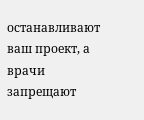останавливают ваш проект, а врачи запрещают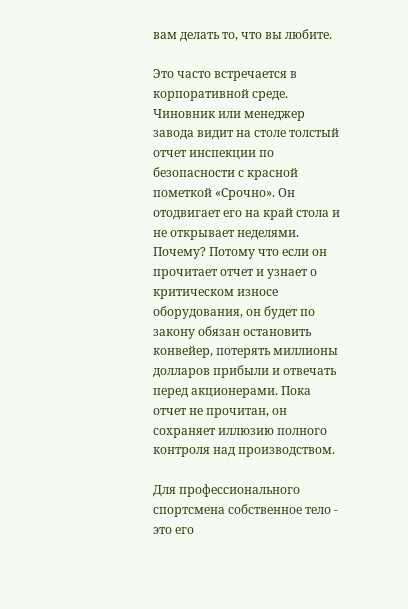вам делать то, что вы любите.

Это часто встречается в корпоративной среде. Чиновник или менеджер завода видит на столе толстый отчет инспекции по безопасности с красной пометкой «Срочно». Он отодвигает его на край стола и не открывает неделями. Почему? Потому что если он прочитает отчет и узнает о критическом износе оборудования, он будет по закону обязан остановить конвейер, потерять миллионы долларов прибыли и отвечать перед акционерами. Пока отчет не прочитан, он сохраняет иллюзию полного контроля над производством.

Для профессионального спортсмена собственное тело - это его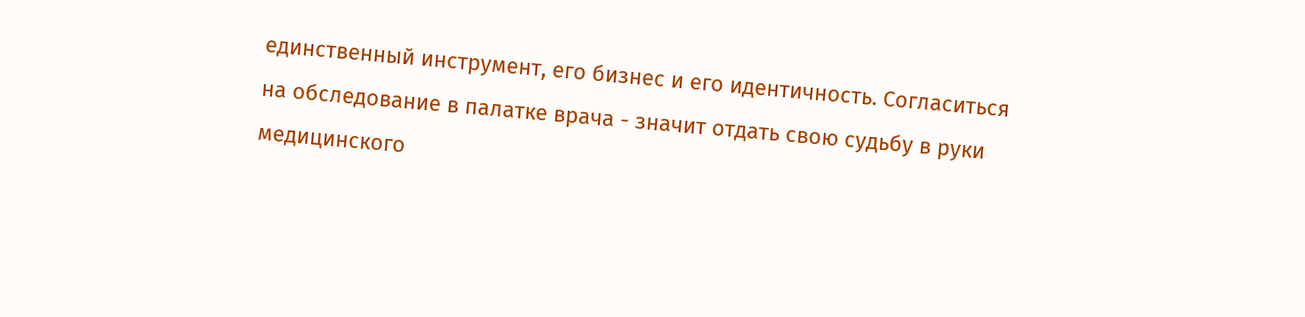единственный инструмент, его бизнес и его идентичность. Согласиться на обследование в палатке врача - значит отдать свою судьбу в руки медицинского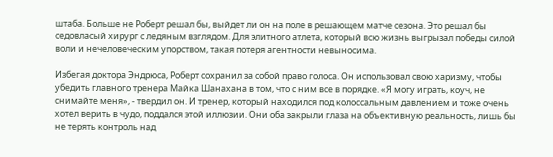штаба. Больше не Роберт решал бы, выйдет ли он на поле в решающем матче сезона. Это решал бы седовласый хирург с ледяным взглядом. Для элитного атлета, который всю жизнь выгрызал победы силой воли и нечеловеческим упорством, такая потеря агентности невыносима.

Избегая доктора Эндрюса, Роберт сохранил за собой право голоса. Он использовал свою харизму, чтобы убедить главного тренера Майка Шанахана в том, что с ним все в порядке. «Я могу играть, коуч, не снимайте меня», - твердил он. И тренер, который находился под колоссальным давлением и тоже очень хотел верить в чудо, поддался этой иллюзии. Они оба закрыли глаза на объективную реальность, лишь бы не терять контроль над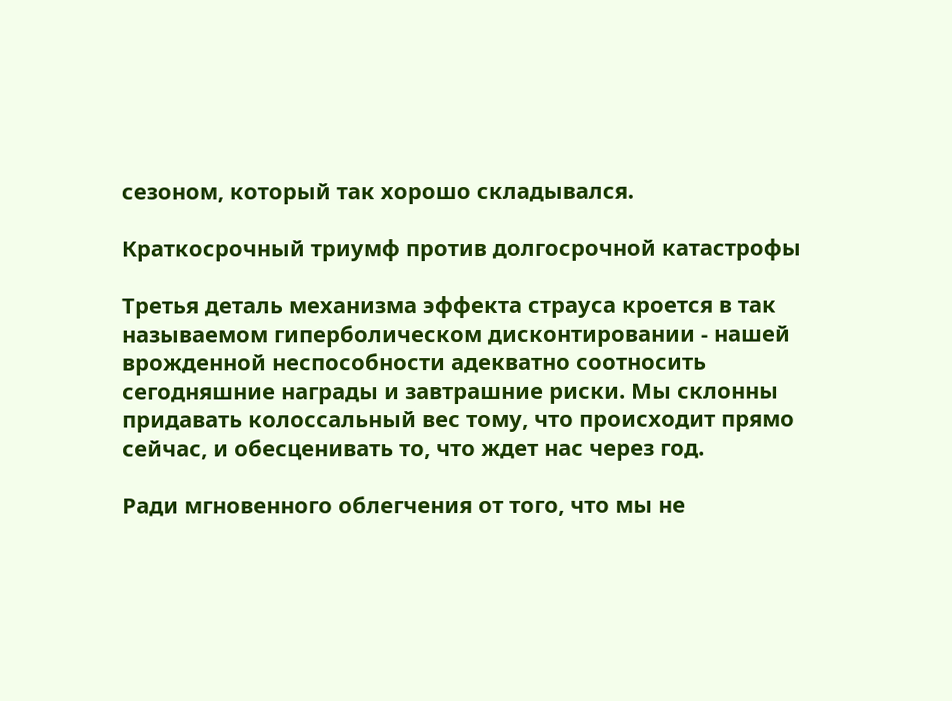сезоном, который так хорошо складывался.

Краткосрочный триумф против долгосрочной катастрофы

Третья деталь механизма эффекта страуса кроется в так называемом гиперболическом дисконтировании - нашей врожденной неспособности адекватно соотносить сегодняшние награды и завтрашние риски. Мы склонны придавать колоссальный вес тому, что происходит прямо сейчас, и обесценивать то, что ждет нас через год.

Ради мгновенного облегчения от того, что мы не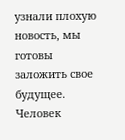узнали плохую новость, мы готовы заложить свое будущее. Человек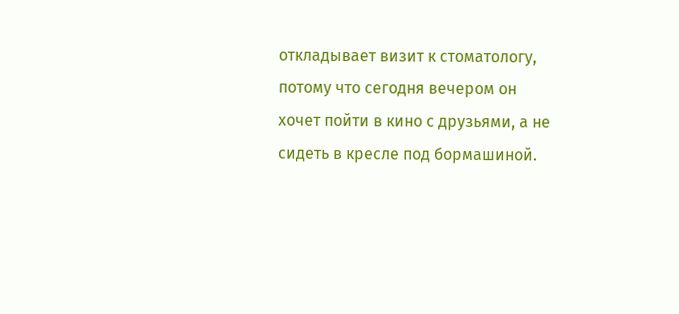откладывает визит к стоматологу, потому что сегодня вечером он хочет пойти в кино с друзьями, а не сидеть в кресле под бормашиной.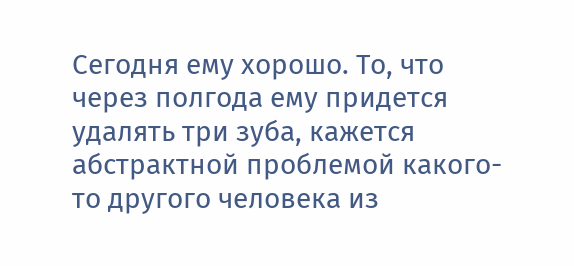Сегодня ему хорошо. То, что через полгода ему придется удалять три зуба, кажется абстрактной проблемой какого-то другого человека из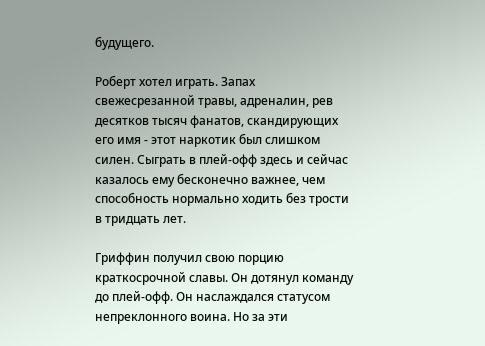будущего.

Роберт хотел играть. Запах свежесрезанной травы, адреналин, рев десятков тысяч фанатов, скандирующих его имя - этот наркотик был слишком силен. Сыграть в плей-офф здесь и сейчас казалось ему бесконечно важнее, чем способность нормально ходить без трости в тридцать лет.

Гриффин получил свою порцию краткосрочной славы. Он дотянул команду до плей-офф. Он наслаждался статусом непреклонного воина. Но за эти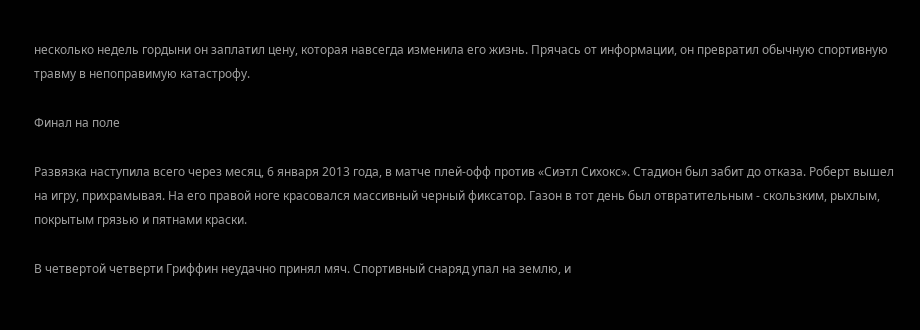несколько недель гордыни он заплатил цену, которая навсегда изменила его жизнь. Прячась от информации, он превратил обычную спортивную травму в непоправимую катастрофу.

Финал на поле

Развязка наступила всего через месяц, 6 января 2013 года, в матче плей-офф против «Сиэтл Сихокс». Стадион был забит до отказа. Роберт вышел на игру, прихрамывая. На его правой ноге красовался массивный черный фиксатор. Газон в тот день был отвратительным - скользким, рыхлым, покрытым грязью и пятнами краски.

В четвертой четверти Гриффин неудачно принял мяч. Спортивный снаряд упал на землю, и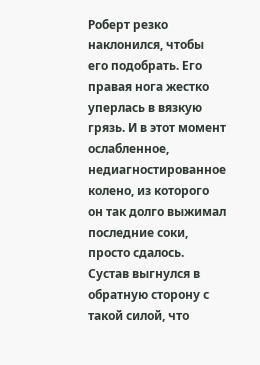Роберт резко наклонился, чтобы его подобрать. Его правая нога жестко уперлась в вязкую грязь. И в этот момент ослабленное, недиагностированное колено, из которого он так долго выжимал последние соки, просто сдалось. Сустав выгнулся в обратную сторону с такой силой, что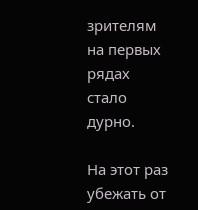зрителям на первых рядах стало дурно.

На этот раз убежать от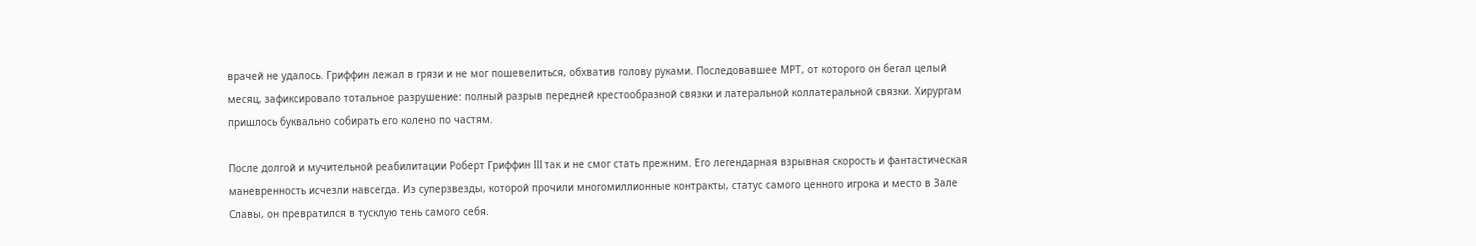врачей не удалось. Гриффин лежал в грязи и не мог пошевелиться, обхватив голову руками. Последовавшее МРТ, от которого он бегал целый месяц, зафиксировало тотальное разрушение: полный разрыв передней крестообразной связки и латеральной коллатеральной связки. Хирургам пришлось буквально собирать его колено по частям.

После долгой и мучительной реабилитации Роберт Гриффин III так и не смог стать прежним. Его легендарная взрывная скорость и фантастическая маневренность исчезли навсегда. Из суперзвезды, которой прочили многомиллионные контракты, статус самого ценного игрока и место в Зале Славы, он превратился в тусклую тень самого себя.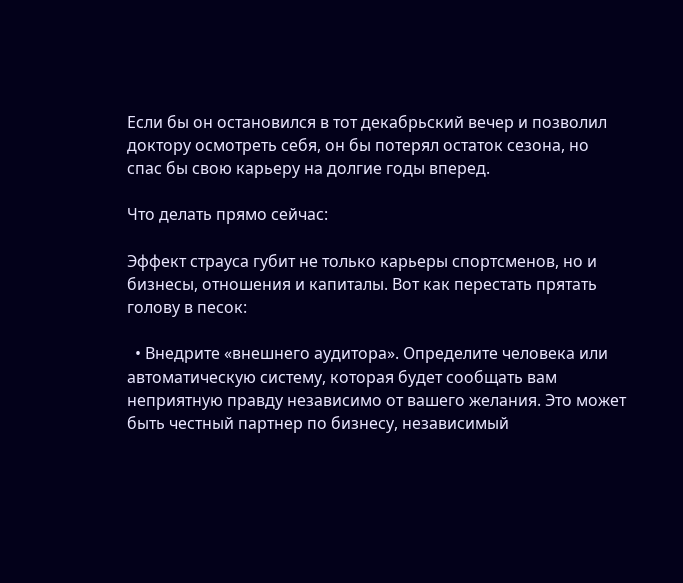Если бы он остановился в тот декабрьский вечер и позволил доктору осмотреть себя, он бы потерял остаток сезона, но спас бы свою карьеру на долгие годы вперед.

Что делать прямо сейчас:

Эффект страуса губит не только карьеры спортсменов, но и бизнесы, отношения и капиталы. Вот как перестать прятать голову в песок:

  • Внедрите «внешнего аудитора». Определите человека или автоматическую систему, которая будет сообщать вам неприятную правду независимо от вашего желания. Это может быть честный партнер по бизнесу, независимый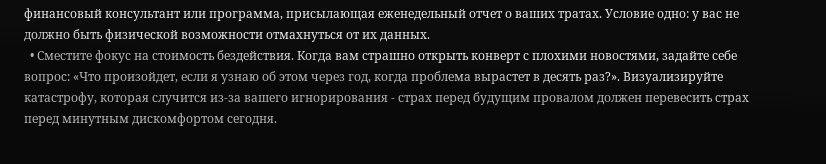финансовый консультант или программа, присылающая еженедельный отчет о ваших тратах. Условие одно: у вас не должно быть физической возможности отмахнуться от их данных.
  • Сместите фокус на стоимость бездействия. Когда вам страшно открыть конверт с плохими новостями, задайте себе вопрос: «Что произойдет, если я узнаю об этом через год, когда проблема вырастет в десять раз?». Визуализируйте катастрофу, которая случится из-за вашего игнорирования - страх перед будущим провалом должен перевесить страх перед минутным дискомфортом сегодня.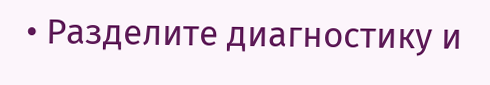• Разделите диагностику и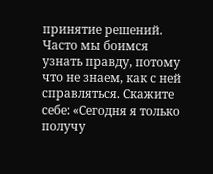принятие решений. Часто мы боимся узнать правду, потому что не знаем, как с ней справляться. Скажите себе: «Сегодня я только получу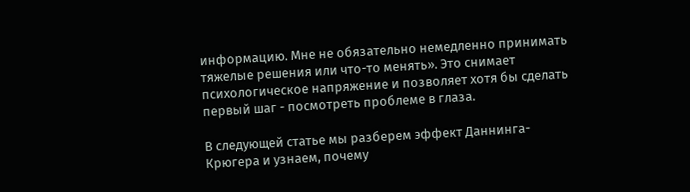информацию. Мне не обязательно немедленно принимать тяжелые решения или что-то менять». Это снимает психологическое напряжение и позволяет хотя бы сделать первый шаг - посмотреть проблеме в глаза.

В следующей статье мы разберем эффект Даннинга-Крюгера и узнаем, почему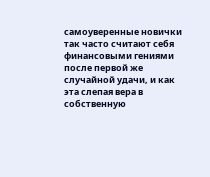самоуверенные новички так часто считают себя финансовыми гениями после первой же случайной удачи, и как эта слепая вера в собственную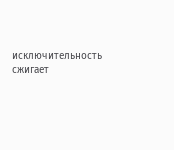исключительность сжигает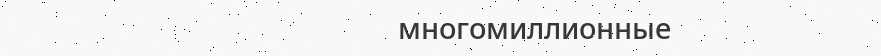многомиллионные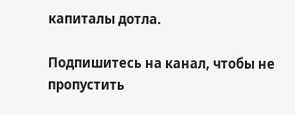капиталы дотла.

Подпишитесь на канал, чтобы не пропустить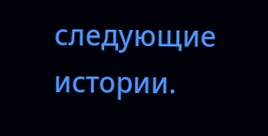следующие истории.